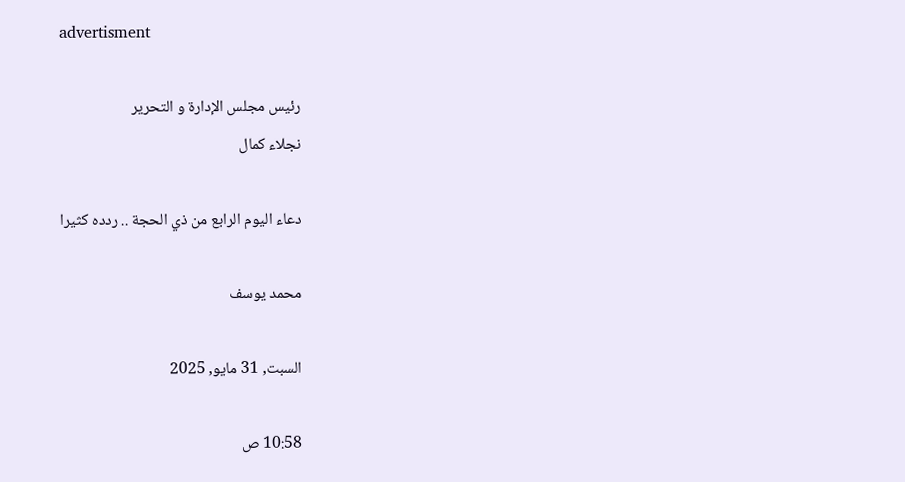advertisment

رئيس مجلس الإدارة و التحرير
نجلاء كمال

دعاء اليوم الرابع من ذي الحجة .. ردده كثيرا

محمد يوسف

السبت, 31 مايو, 2025

10:58 ص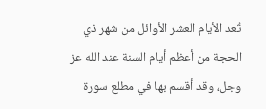تُعد الأيام العشر الأوائل من شهر ذي الحجة من أعظم أيام السنة عند الله عز وجل، وقد أقسم بها في مطلع سورة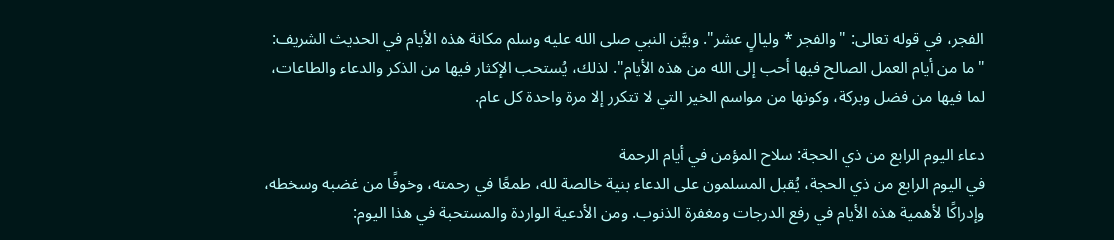الفجر، في قوله تعالى: "والفجر * وليالٍ عشر". وبيَّن النبي صلى الله عليه وسلم مكانة هذه الأيام في الحديث الشريف: "ما من أيام العمل الصالح فيها أحب إلى الله من هذه الأيام". لذلك، يُستحب الإكثار فيها من الذكر والدعاء والطاعات، لما فيها من فضل وبركة، وكونها من مواسم الخير التي لا تتكرر إلا مرة واحدة كل عام.

دعاء اليوم الرابع من ذي الحجة: سلاح المؤمن في أيام الرحمة
في اليوم الرابع من ذي الحجة، يُقبل المسلمون على الدعاء بنية خالصة لله، طمعًا في رحمته، وخوفًا من غضبه وسخطه، وإدراكًا لأهمية هذه الأيام في رفع الدرجات ومغفرة الذنوب. ومن الأدعية الواردة والمستحبة في هذا اليوم: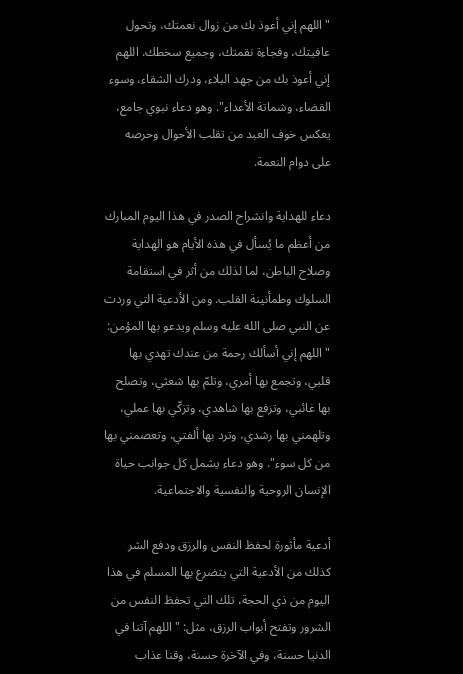"اللهم إني أعوذ بك من زوال نعمتك، وتحول عافيتك، وفجاءة نقمتك، وجميع سخطك. اللهم إني أعوذ بك من جهد البلاء، ودرك الشقاء، وسوء القضاء، وشماتة الأعداء". وهو دعاء نبوي جامع، يعكس خوف العبد من تقلب الأحوال وحرصه على دوام النعمة.

دعاء للهداية وانشراح الصدر في هذا اليوم المبارك
من أعظم ما يُسأل في هذه الأيام هو الهداية وصلاح الباطن، لما لذلك من أثر في استقامة السلوك وطمأنينة القلب. ومن الأدعية التي وردت عن النبي صلى الله عليه وسلم ويدعو بها المؤمن: "اللهم إني أسألك رحمة من عندك تهدي بها قلبي، وتجمع بها أمري، وتلمّ بها شعثي، وتصلح بها غائبي، وترفع بها شاهدي، وتزكّي بها عملي، وتلهمني بها رشدي، وترد بها ألفتي، وتعصمني بها من كل سوء". وهو دعاء يشمل كل جوانب حياة الإنسان الروحية والنفسية والاجتماعية.

أدعية مأثورة لحفظ النفس والرزق ودفع الشر
كذلك من الأدعية التي يتضرع بها المسلم في هذا اليوم من ذي الحجة، تلك التي تحفظ النفس من الشرور وتفتح أبواب الرزق، مثل: "اللهم آتنا في الدنيا حسنة، وفي الآخرة حسنة، وقنا عذاب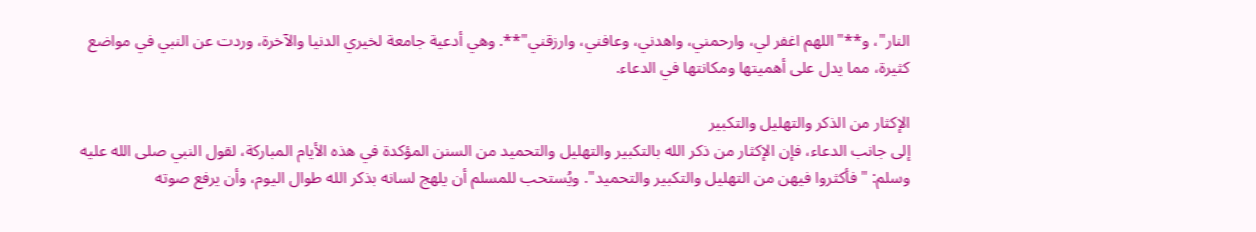النار"، و**"اللهم اغفر لي، وارحمني، واهدني، وعافني، وارزقني"**. وهي أدعية جامعة لخيري الدنيا والآخرة، وردت عن النبي في مواضع كثيرة، مما يدل على أهميتها ومكانتها في الدعاء.

الإكثار من الذكر والتهليل والتكبير
إلى جانب الدعاء، فإن الإكثار من ذكر الله بالتكبير والتهليل والتحميد من السنن المؤكدة في هذه الأيام المباركة، لقول النبي صلى الله عليه وسلم: "فأكثروا فيهن من التهليل والتكبير والتحميد". ويُستحب للمسلم أن يلهج لسانه بذكر الله طوال اليوم، وأن يرفع صوته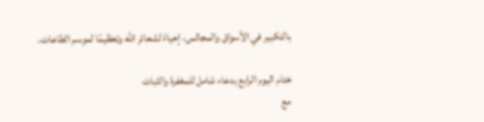بالتكبير في الأسواق والمجالس، إحياءً لشعائر الله وتعظيمًا لموسم الطاعات.

ختام اليوم الرابع بدعاء شامل للمغفرة والثبات
مع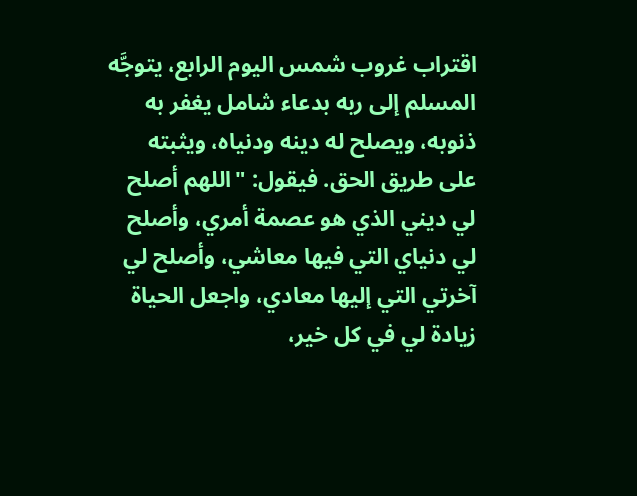اقتراب غروب شمس اليوم الرابع، يتوجَّه المسلم إلى ربه بدعاء شامل يغفر به ذنوبه، ويصلح له دينه ودنياه، ويثبته على طريق الحق. فيقول: "اللهم أصلح لي ديني الذي هو عصمة أمري، وأصلح لي دنياي التي فيها معاشي، وأصلح لي آخرتي التي إليها معادي، واجعل الحياة زيادة لي في كل خير،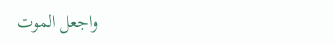واجعل الموت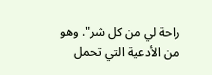راحة لي من كل شر". وهو من الأدعية التي تحمل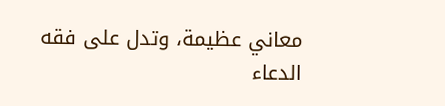معاني عظيمة، وتدل على فقه الدعاء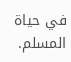في حياة المسلم.